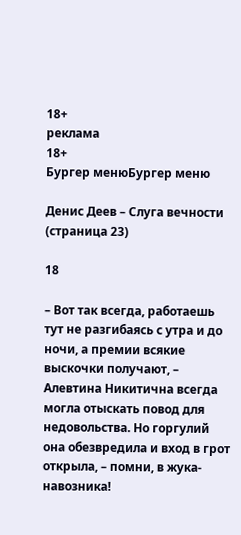18+
реклама
18+
Бургер менюБургер меню

Денис Деев – Слуга вечности (страница 23)

18

– Вот так всегда, работаешь тут не разгибаясь с утра и до ночи, а премии всякие выскочки получают, – Алевтина Никитична всегда могла отыскать повод для недовольства. Но горгулий она обезвредила и вход в грот открыла, – помни, в жука-навозника!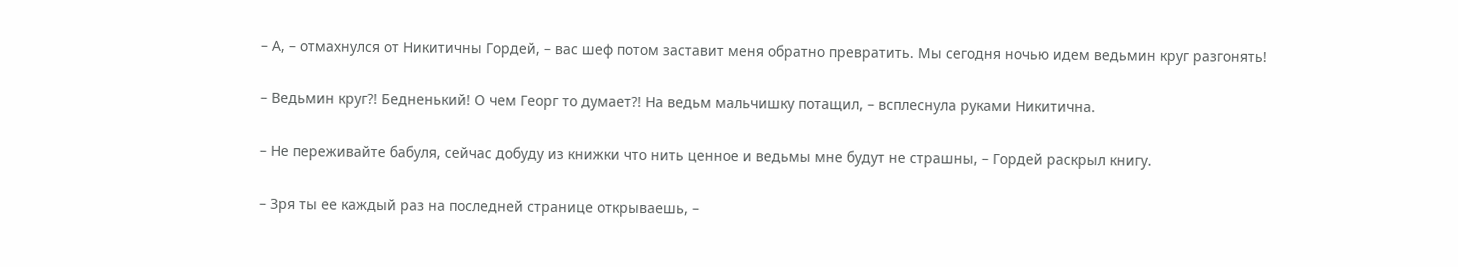– А, – отмахнулся от Никитичны Гордей, – вас шеф потом заставит меня обратно превратить. Мы сегодня ночью идем ведьмин круг разгонять!

– Ведьмин круг?! Бедненький! О чем Георг то думает?! На ведьм мальчишку потащил, – всплеснула руками Никитична.

– Не переживайте бабуля, сейчас добуду из книжки что нить ценное и ведьмы мне будут не страшны, – Гордей раскрыл книгу.

– Зря ты ее каждый раз на последней странице открываешь, –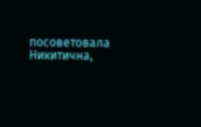посоветовала Никитична,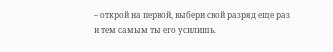– открой на первой, выбери свой разряд еще раз и тем самым ты его усилишь.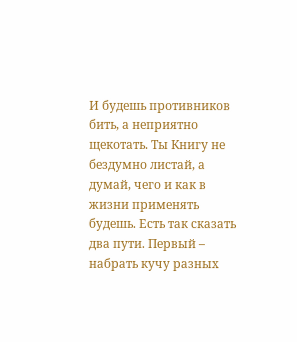И будешь противников бить, а неприятно щекотать. Ты Книгу не бездумно листай, а думай, чего и как в жизни применять будешь. Есть так сказать два пути. Первый – набрать кучу разных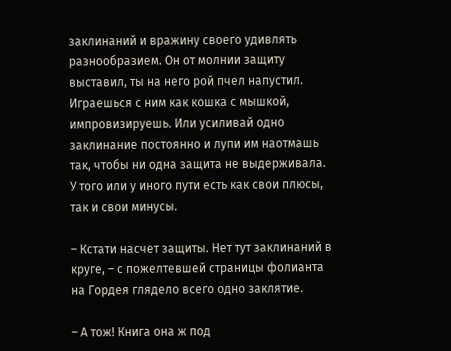заклинаний и вражину своего удивлять разнообразием. Он от молнии защиту выставил, ты на него рой пчел напустил. Играешься с ним как кошка с мышкой, импровизируешь. Или усиливай одно заклинание постоянно и лупи им наотмашь так, чтобы ни одна защита не выдерживала. У того или у иного пути есть как свои плюсы, так и свои минусы.

– Кстати насчет защиты. Нет тут заклинаний в круге, – с пожелтевшей страницы фолианта на Гордея глядело всего одно заклятие.

– А тож! Книга она ж под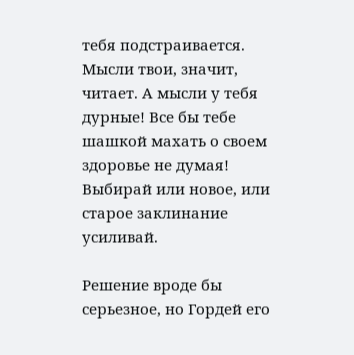тебя подстраивается. Мысли твои, значит, читает. А мысли у тебя дурные! Все бы тебе шашкой махать о своем здоровье не думая! Выбирай или новое, или старое заклинание усиливай.

Решение вроде бы серьезное, но Гордей его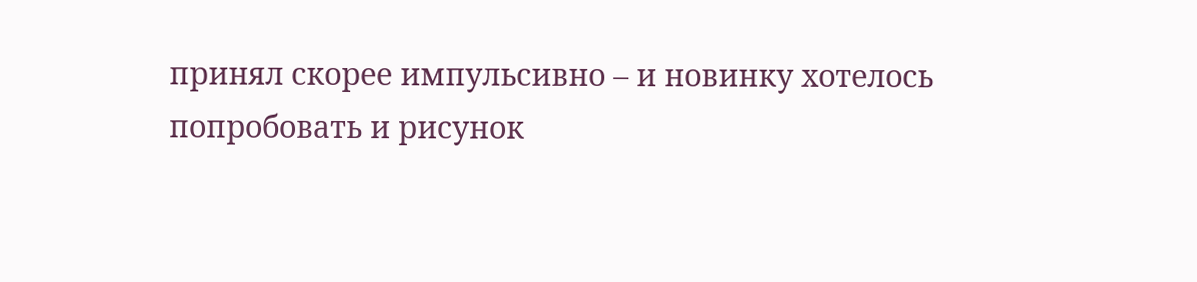принял скорее импульсивно – и новинку хотелось попробовать и рисунок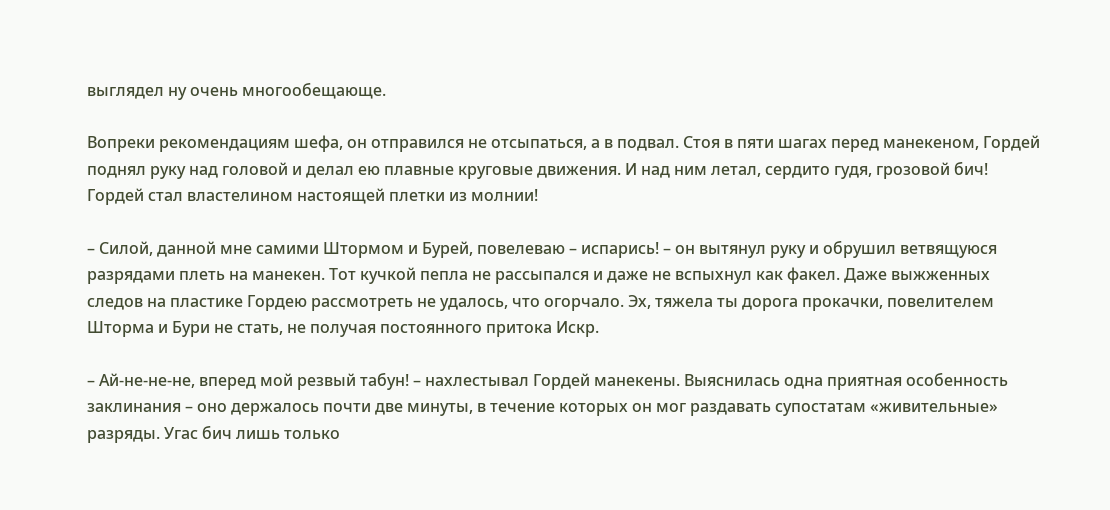выглядел ну очень многообещающе.

Вопреки рекомендациям шефа, он отправился не отсыпаться, а в подвал. Стоя в пяти шагах перед манекеном, Гордей поднял руку над головой и делал ею плавные круговые движения. И над ним летал, сердито гудя, грозовой бич! Гордей стал властелином настоящей плетки из молнии!

– Силой, данной мне самими Штормом и Бурей, повелеваю – испарись! – он вытянул руку и обрушил ветвящуюся разрядами плеть на манекен. Тот кучкой пепла не рассыпался и даже не вспыхнул как факел. Даже выжженных следов на пластике Гордею рассмотреть не удалось, что огорчало. Эх, тяжела ты дорога прокачки, повелителем Шторма и Бури не стать, не получая постоянного притока Искр.

– Ай-не-не-не, вперед мой резвый табун! – нахлестывал Гордей манекены. Выяснилась одна приятная особенность заклинания – оно держалось почти две минуты, в течение которых он мог раздавать супостатам «живительные» разряды. Угас бич лишь только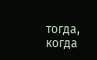тогда, когда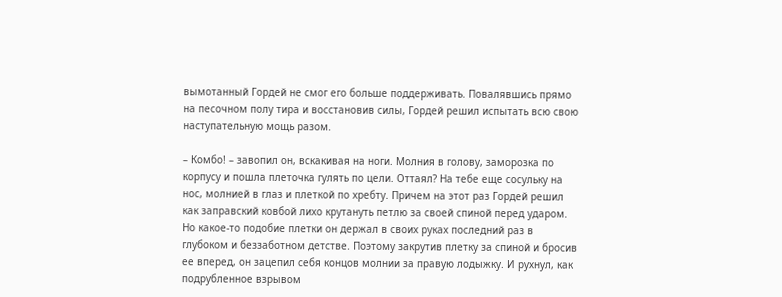вымотанный Гордей не смог его больше поддерживать. Повалявшись прямо на песочном полу тира и восстановив силы, Гордей решил испытать всю свою наступательную мощь разом.

– Комбо! – завопил он, вскакивая на ноги. Молния в голову, заморозка по корпусу и пошла плеточка гулять по цели. Оттаял? На тебе еще сосульку на нос, молнией в глаз и плеткой по хребту. Причем на этот раз Гордей решил как заправский ковбой лихо крутануть петлю за своей спиной перед ударом. Но какое-то подобие плетки он держал в своих руках последний раз в глубоком и беззаботном детстве. Поэтому закрутив плетку за спиной и бросив ее вперед, он зацепил себя концов молнии за правую лодыжку. И рухнул, как подрубленное взрывом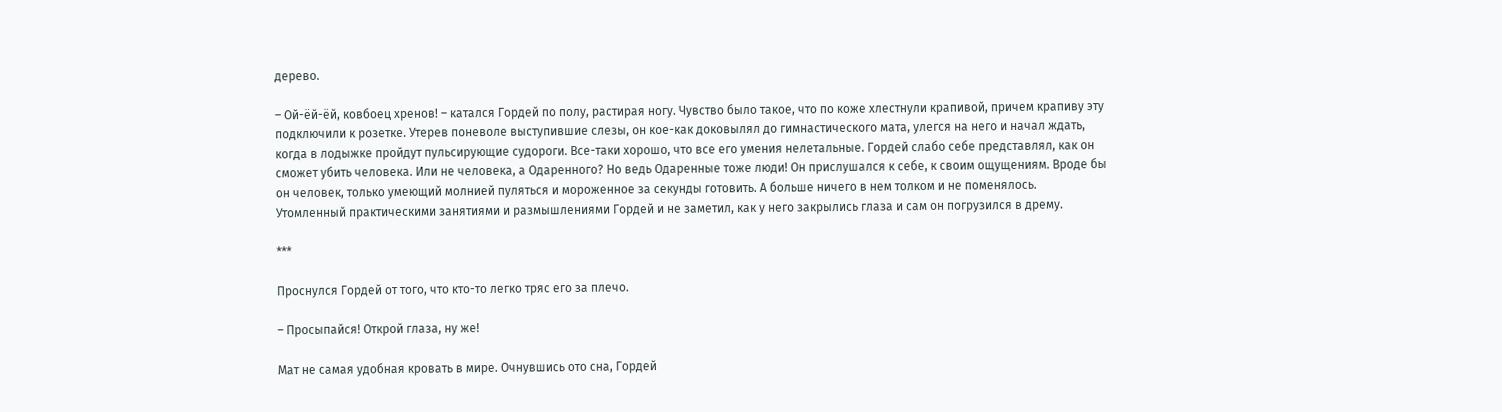дерево.

– Ой-ёй-ёй, ковбоец хренов! – катался Гордей по полу, растирая ногу. Чувство было такое, что по коже хлестнули крапивой, причем крапиву эту подключили к розетке. Утерев поневоле выступившие слезы, он кое-как доковылял до гимнастического мата, улегся на него и начал ждать, когда в лодыжке пройдут пульсирующие судороги. Все-таки хорошо, что все его умения нелетальные. Гордей слабо себе представлял, как он сможет убить человека. Или не человека, а Одаренного? Но ведь Одаренные тоже люди! Он прислушался к себе, к своим ощущениям. Вроде бы он человек, только умеющий молнией пуляться и мороженное за секунды готовить. А больше ничего в нем толком и не поменялось. Утомленный практическими занятиями и размышлениями Гордей и не заметил, как у него закрылись глаза и сам он погрузился в дрему.

***

Проснулся Гордей от того, что кто-то легко тряс его за плечо.

– Просыпайся! Открой глаза, ну же!

Мат не самая удобная кровать в мире. Очнувшись ото сна, Гордей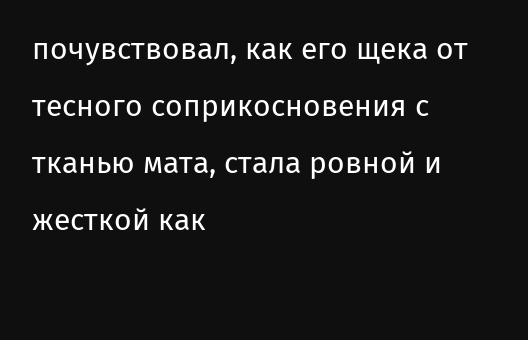почувствовал, как его щека от тесного соприкосновения с тканью мата, стала ровной и жесткой как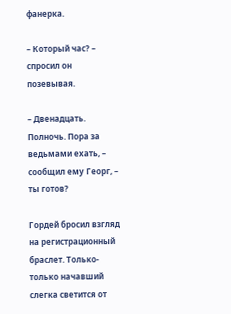фанерка.

– Который час? – спросил он позевывая.

– Двенадцать. Полночь. Пора за ведьмами ехать, – сообщил ему Георг, – ты готов?

Гордей бросил взгляд на регистрационный браслет. Только-только начавший слегка светится от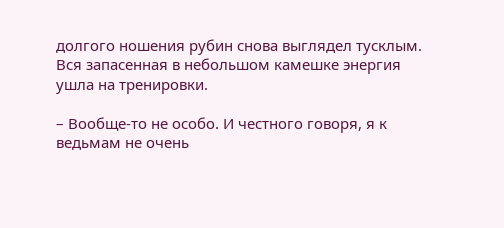долгого ношения рубин снова выглядел тусклым. Вся запасенная в небольшом камешке энергия ушла на тренировки.

– Вообще-то не особо. И честного говоря, я к ведьмам не очень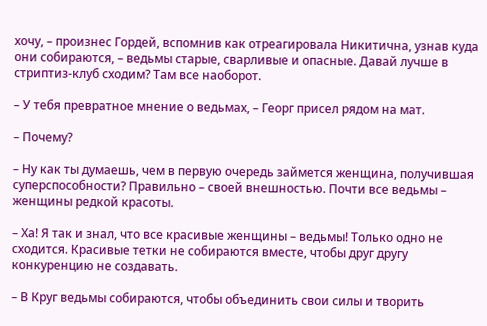хочу, – произнес Гордей, вспомнив как отреагировала Никитична, узнав куда они собираются, – ведьмы старые, сварливые и опасные. Давай лучше в стриптиз-клуб сходим? Там все наоборот.

– У тебя превратное мнение о ведьмах, – Георг присел рядом на мат.

– Почему?

– Ну как ты думаешь, чем в первую очередь займется женщина, получившая суперспособности? Правильно – своей внешностью. Почти все ведьмы – женщины редкой красоты.

– Ха! Я так и знал, что все красивые женщины – ведьмы! Только одно не сходится. Красивые тетки не собираются вместе, чтобы друг другу конкуренцию не создавать.

– В Круг ведьмы собираются, чтобы объединить свои силы и творить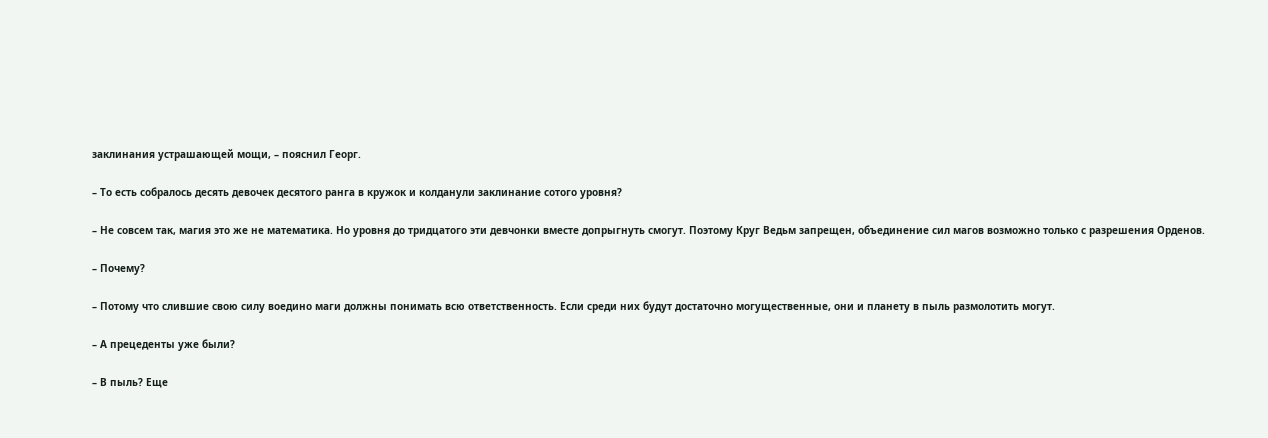заклинания устрашающей мощи, – пояснил Георг.

– То есть собралось десять девочек десятого ранга в кружок и колданули заклинание сотого уровня?

– Не совсем так, магия это же не математика. Но уровня до тридцатого эти девчонки вместе допрыгнуть смогут. Поэтому Круг Ведьм запрещен, объединение сил магов возможно только с разрешения Орденов.

– Почему?

– Потому что слившие свою силу воедино маги должны понимать всю ответственность. Если среди них будут достаточно могущественные, они и планету в пыль размолотить могут.

– А прецеденты уже были?

– В пыль? Еще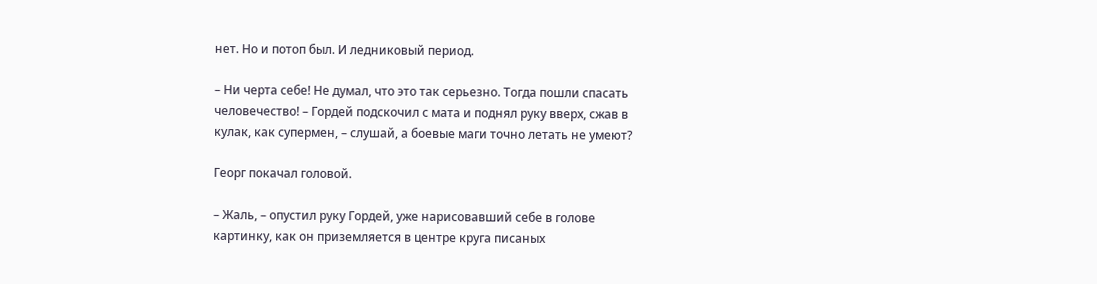нет. Но и потоп был. И ледниковый период.

– Ни черта себе! Не думал, что это так серьезно. Тогда пошли спасать человечество! – Гордей подскочил с мата и поднял руку вверх, сжав в кулак, как супермен, – слушай, а боевые маги точно летать не умеют?

Георг покачал головой.

– Жаль, – опустил руку Гордей, уже нарисовавший себе в голове картинку, как он приземляется в центре круга писаных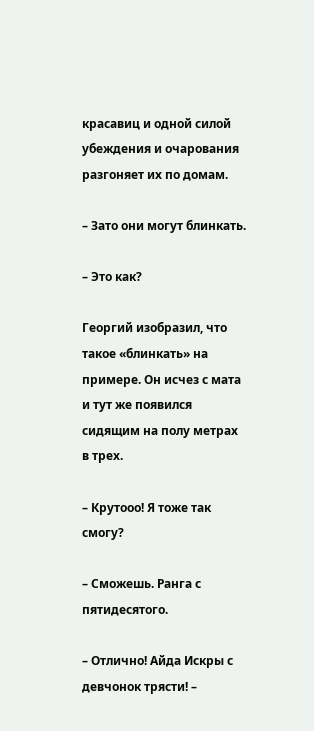красавиц и одной силой убеждения и очарования разгоняет их по домам.

– Зато они могут блинкать.

– Это как?

Георгий изобразил, что такое «блинкать» на примере. Он исчез с мата и тут же появился сидящим на полу метрах в трех.

– Крутооо! Я тоже так смогу?

– Сможешь. Ранга с пятидесятого.

– Отлично! Айда Искры с девчонок трясти! –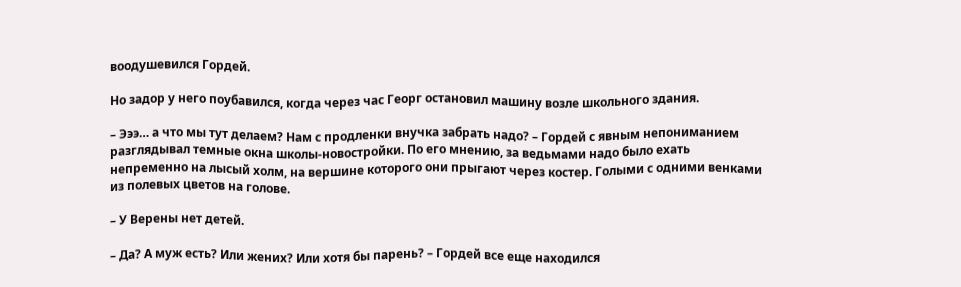воодушевился Гордей.

Но задор у него поубавился, когда через час Георг остановил машину возле школьного здания.

– Эээ… а что мы тут делаем? Нам с продленки внучка забрать надо? – Гордей с явным непониманием разглядывал темные окна школы-новостройки. По его мнению, за ведьмами надо было ехать непременно на лысый холм, на вершине которого они прыгают через костер. Голыми с одними венками из полевых цветов на голове.

– У Верены нет детей.

– Да? А муж есть? Или жених? Или хотя бы парень? – Гордей все еще находился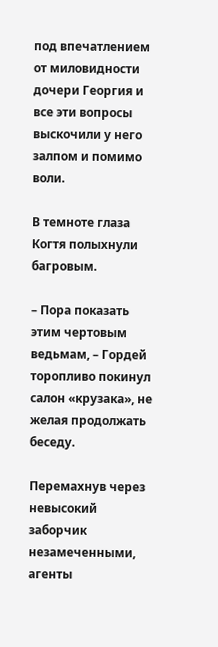под впечатлением от миловидности дочери Георгия и все эти вопросы выскочили у него залпом и помимо воли.

В темноте глаза Когтя полыхнули багровым.

– Пора показать этим чертовым ведьмам, – Гордей торопливо покинул салон «крузака», не желая продолжать беседу.

Перемахнув через невысокий заборчик незамеченными, агенты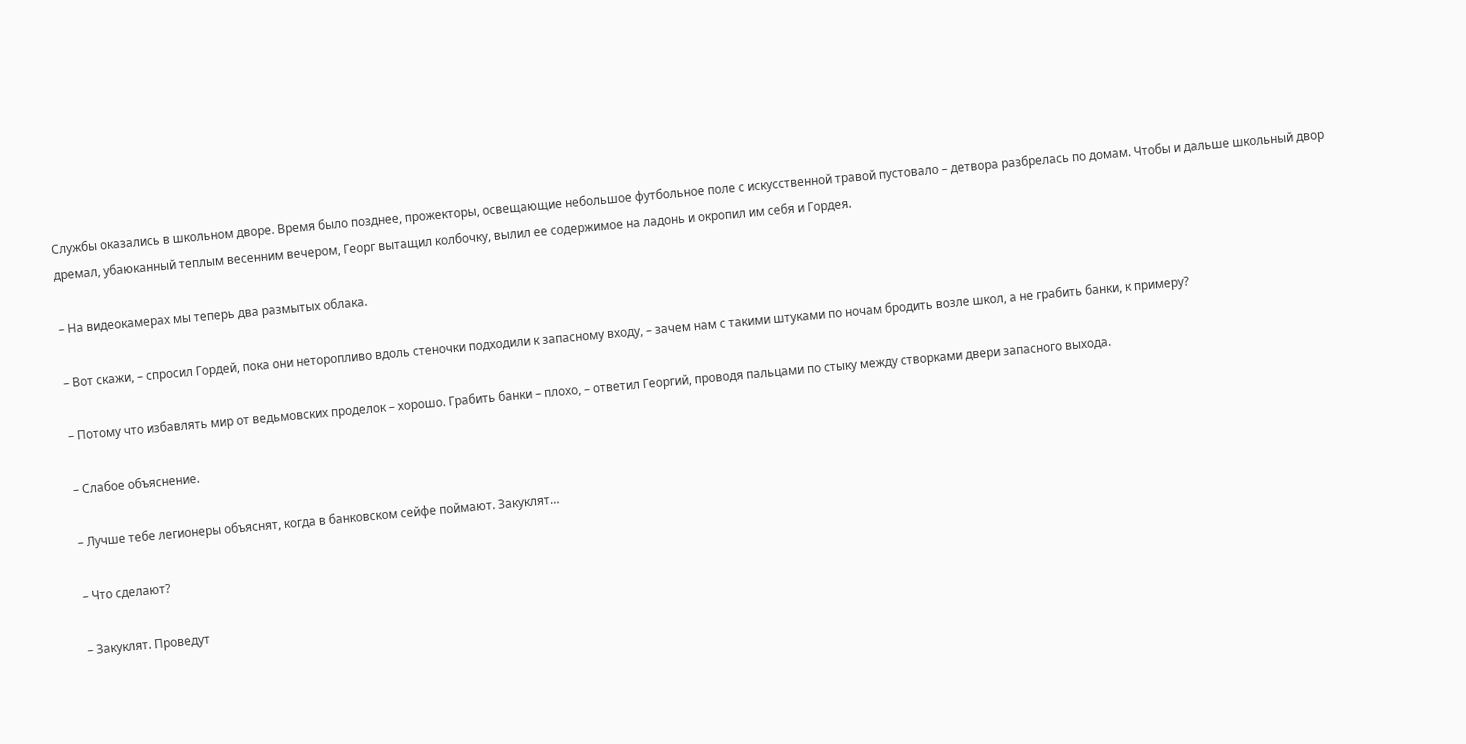Службы оказались в школьном дворе. Время было позднее, прожекторы, освещающие небольшое футбольное поле с искусственной травой пустовало – детвора разбрелась по домам. Чтобы и дальше школьный двор дремал, убаюканный теплым весенним вечером, Георг вытащил колбочку, вылил ее содержимое на ладонь и окропил им себя и Гордея.

– На видеокамерах мы теперь два размытых облака.

– Вот скажи, – спросил Гордей, пока они неторопливо вдоль стеночки подходили к запасному входу, – зачем нам с такими штуками по ночам бродить возле школ, а не грабить банки, к примеру?

– Потому что избавлять мир от ведьмовских проделок – хорошо. Грабить банки – плохо, – ответил Георгий, проводя пальцами по стыку между створками двери запасного выхода.

– Слабое объяснение.

– Лучше тебе легионеры объяснят, когда в банковском сейфе поймают. Закуклят…

– Что сделают?

– Закуклят. Проведут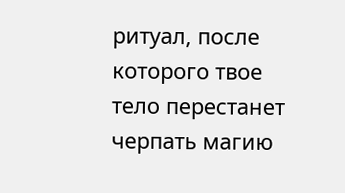ритуал, после которого твое тело перестанет черпать магию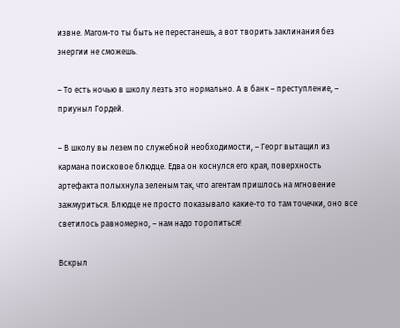извне. Магом-то ты быть не перестанешь, а вот творить заклинания без энергии не сможешь.

– То есть ночью в школу лезть это нормально. А в банк – преступление, – приуныл Гордей.

– В школу вы лезем по служебной необходимости, – Георг вытащил из кармана поисковое блюдце. Едва он коснулся его края, поверхность артефакта полыхнула зеленым так, что агентам пришлось на мгновение зажмуриться. Блюдце не просто показывало какие-то то там точечки, оно все светилось равномерно, – нам надо торопиться!

Вскрыл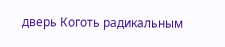дверь Коготь радикальным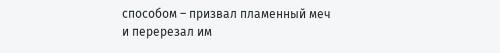способом – призвал пламенный меч и перерезал им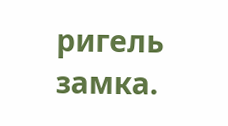ригель замка.